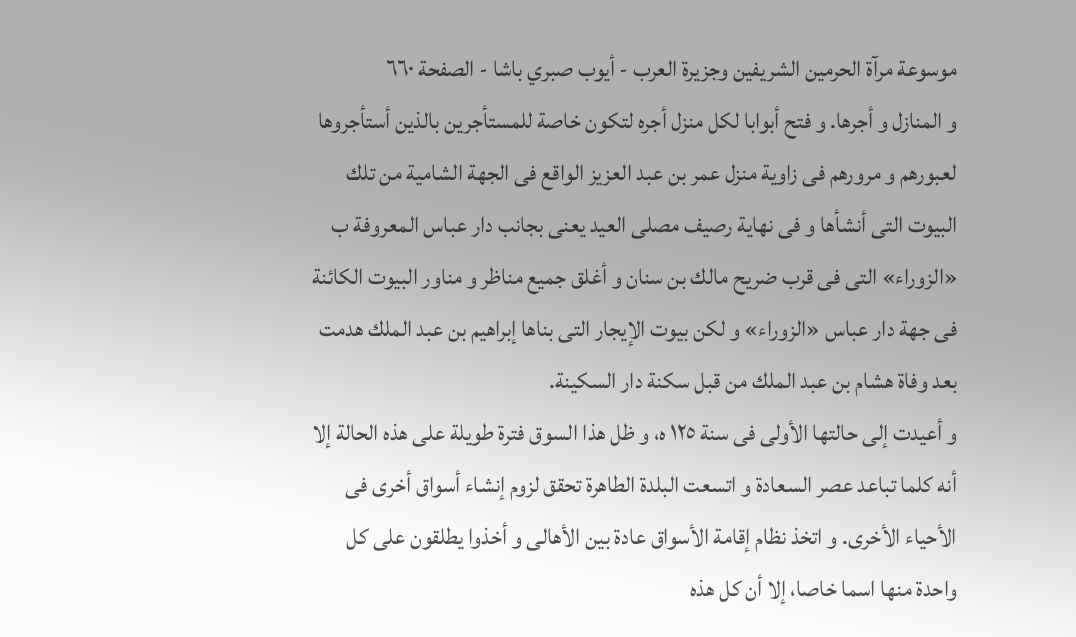موسوعة مرآة الحرمين الشريفين وجزيرة العرب - أيوب صبري باشا - الصفحة ٦٦٠
و المنازل و أجرها. و فتح أبوابا لكل منزل أجره لتكون خاصة للمستأجرين بالذين أستأجروها لعبورهم و مرورهم فى زاوية منزل عمر بن عبد العزيز الواقع فى الجهة الشامية من تلك البيوت التى أنشأها و فى نهاية رصيف مصلى العيد يعنى بجانب دار عباس المعروفة ب «الزوراء» التى فى قرب ضريح مالك بن سنان و أغلق جميع مناظر و مناور البيوت الكائنة فى جهة دار عباس «الزوراء» و لكن بيوت الإيجار التى بناها إبراهيم بن عبد الملك هدمت بعد وفاة هشام بن عبد الملك من قبل سكنة دار السكينة.
و أعيدت إلى حالتها الأولى فى سنة ١٢٥ ه، و ظل هذا السوق فترة طويلة على هذه الحالة إلا أنه كلما تباعد عصر السعادة و اتسعت البلدة الطاهرة تحقق لزوم إنشاء أسواق أخرى فى الأحياء الأخرى. و اتخذ نظام إقامة الأسواق عادة بين الأهالى و أخذوا يطلقون على كل واحدة منها اسما خاصا، إلا أن كل هذه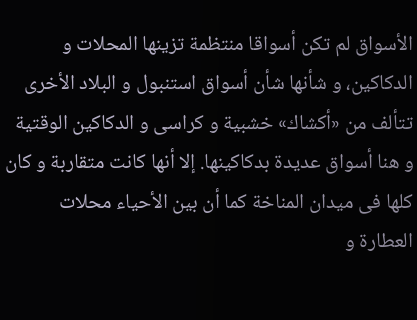الأسواق لم تكن أسواقا منتظمة تزينها المحلات و الدكاكين، و شأنها شأن أسواق استنبول و البلاد الأخرى تتألف من «أكشاك» خشبية و كراسى و الدكاكين الوقتية و هنا أسواق عديدة بدكاكينها. إلا أنها كانت متقاربة و كان كلها فى ميدان المناخة كما أن بين الأحياء محلات العطارة و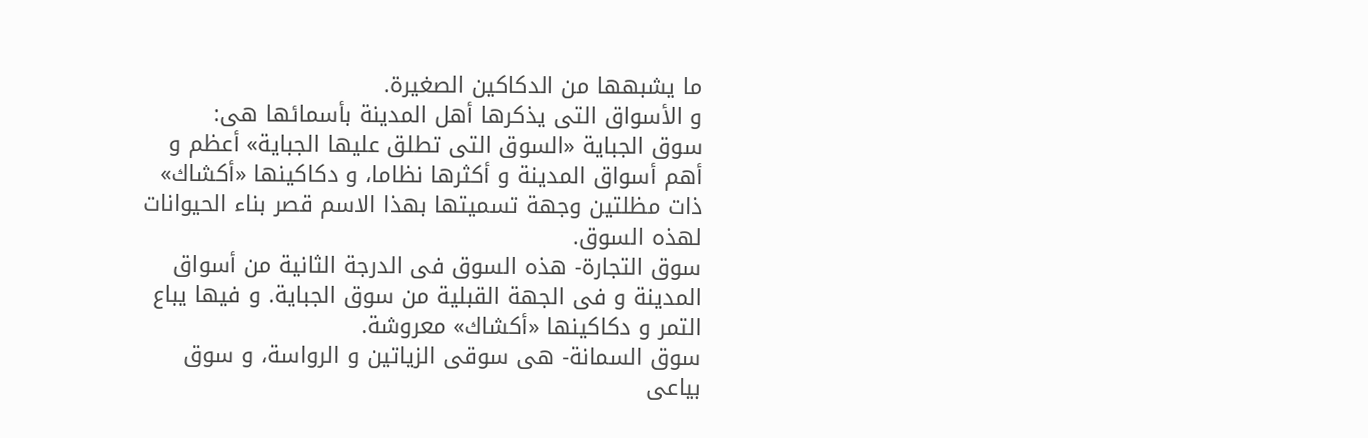ما يشبهها من الدكاكين الصغيرة.
و الأسواق التى يذكرها أهل المدينة بأسمائها هى:
سوق الجباية «السوق التى تطلق عليها الجباية» أعظم و أهم أسواق المدينة و أكثرها نظاما، و دكاكينها «أكشاك» ذات مظلتين وجهة تسميتها بهذا الاسم قصر بناء الحيوانات لهذه السوق.
سوق التجارة- هذه السوق فى الدرجة الثانية من أسواق المدينة و فى الجهة القبلية من سوق الجباية. و فيها يباع التمر و دكاكينها «أكشاك» معروشة.
سوق السمانة- هى سوقى الزياتين و الرواسة، و سوق بياعى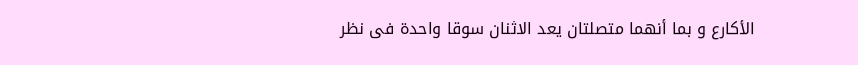الأكارع و بما أنهما متصلتان يعد الاثنان سوقا واحدة فى نظر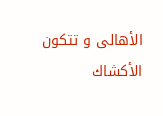الأهالى و تتكون الأكشاك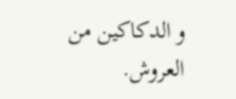و الدكاكين من العروش.